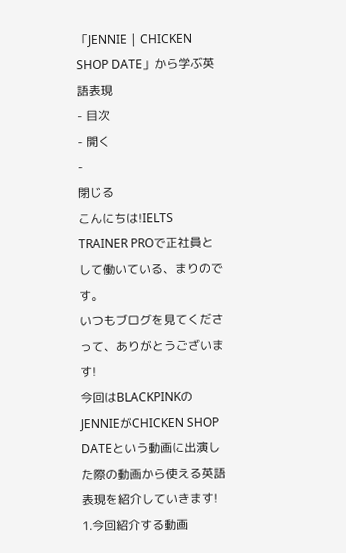「JENNIE | CHICKEN SHOP DATE」から学ぶ英語表現
- 目次
- 開く
-
閉じる
こんにちは!IELTS TRAINER PROで正社員として働いている、まりのです。
いつもブログを見てくださって、ありがとうございます!
今回はBLACKPINKのJENNIEがCHICKEN SHOP DATEという動画に出演した際の動画から使える英語表現を紹介していきます!
1.今回紹介する動画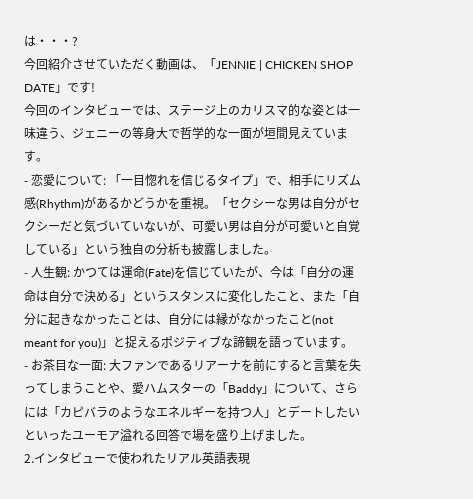は・・・?
今回紹介させていただく動画は、「JENNIE | CHICKEN SHOP DATE」です!
今回のインタビューでは、ステージ上のカリスマ的な姿とは一味違う、ジェニーの等身大で哲学的な一面が垣間見えています。
- 恋愛について: 「一目惚れを信じるタイプ」で、相手にリズム感(Rhythm)があるかどうかを重視。「セクシーな男は自分がセクシーだと気づいていないが、可愛い男は自分が可愛いと自覚している」という独自の分析も披露しました。
- 人生観: かつては運命(Fate)を信じていたが、今は「自分の運命は自分で決める」というスタンスに変化したこと、また「自分に起きなかったことは、自分には縁がなかったこと(not meant for you)」と捉えるポジティブな諦観を語っています。
- お茶目な一面: 大ファンであるリアーナを前にすると言葉を失ってしまうことや、愛ハムスターの「Baddy」について、さらには「カピバラのようなエネルギーを持つ人」とデートしたいといったユーモア溢れる回答で場を盛り上げました。
2.インタビューで使われたリアル英語表現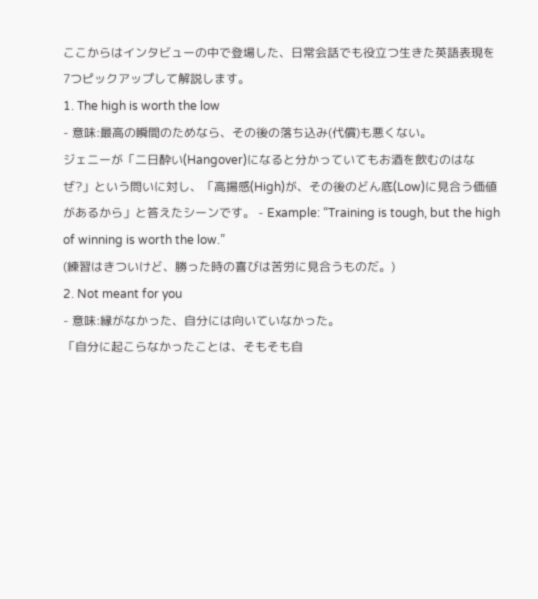ここからはインタビューの中で登場した、日常会話でも役立つ生きた英語表現を7つピックアップして解説します。
1. The high is worth the low
- 意味:最高の瞬間のためなら、その後の落ち込み(代償)も悪くない。
ジェニーが「二日酔い(Hangover)になると分かっていてもお酒を飲むのはなぜ?」という問いに対し、「高揚感(High)が、その後のどん底(Low)に見合う価値があるから」と答えたシーンです。 - Example: “Training is tough, but the high of winning is worth the low.”
(練習はきついけど、勝った時の喜びは苦労に見合うものだ。)
2. Not meant for you
- 意味:縁がなかった、自分には向いていなかった。
「自分に起こらなかったことは、そもそも自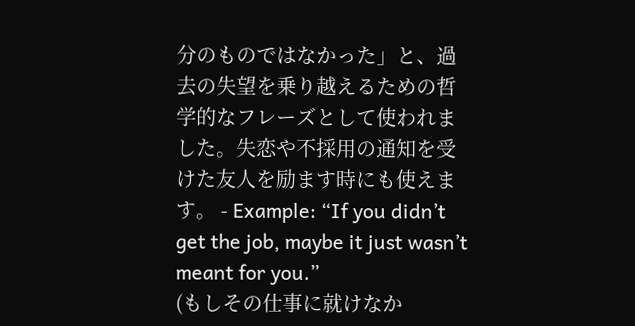分のものではなかった」と、過去の失望を乗り越えるための哲学的なフレーズとして使われました。失恋や不採用の通知を受けた友人を励ます時にも使えます。 - Example: “If you didn’t get the job, maybe it just wasn’t meant for you.”
(もしその仕事に就けなか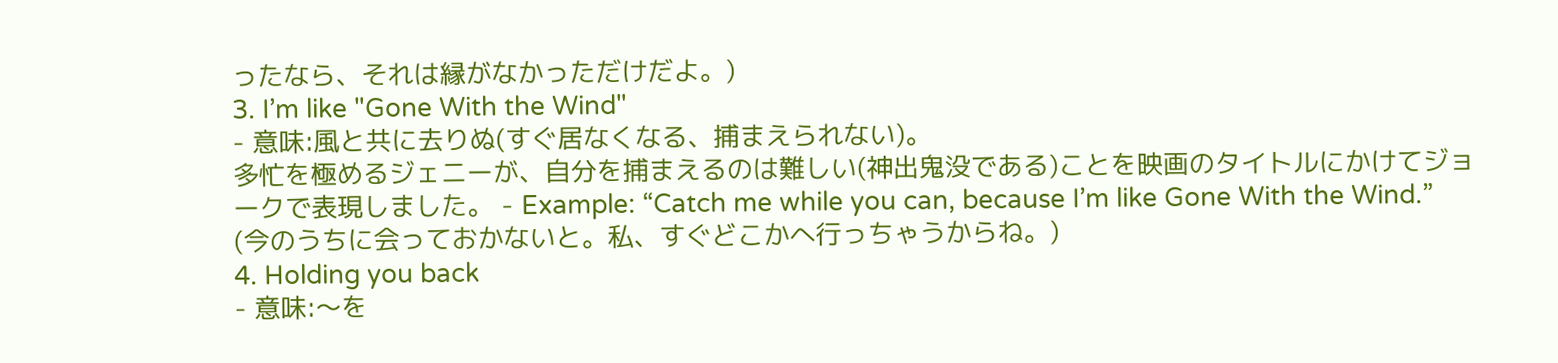ったなら、それは縁がなかっただけだよ。)
3. I’m like "Gone With the Wind"
- 意味:風と共に去りぬ(すぐ居なくなる、捕まえられない)。
多忙を極めるジェニーが、自分を捕まえるのは難しい(神出鬼没である)ことを映画のタイトルにかけてジョークで表現しました。 - Example: “Catch me while you can, because I’m like Gone With the Wind.”
(今のうちに会っておかないと。私、すぐどこかへ行っちゃうからね。)
4. Holding you back
- 意味:〜を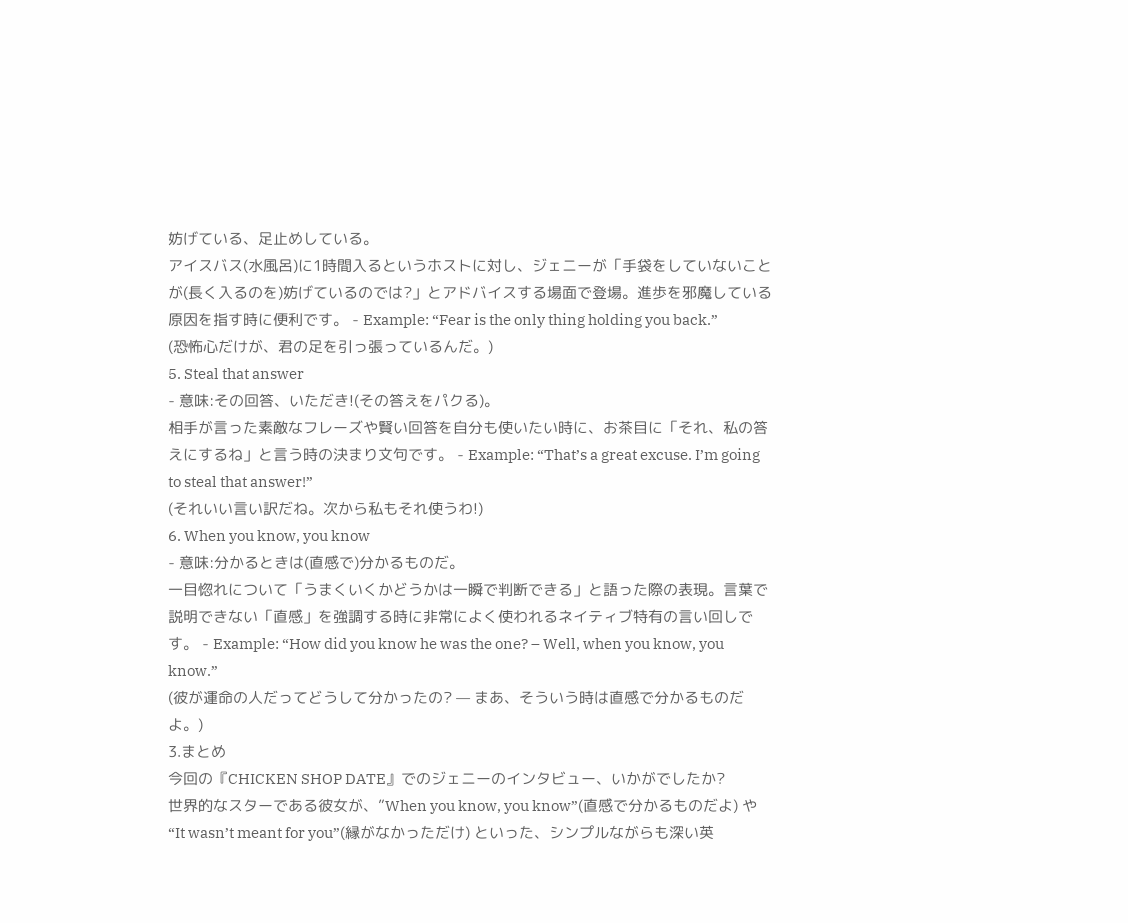妨げている、足止めしている。
アイスバス(水風呂)に1時間入るというホストに対し、ジェニーが「手袋をしていないことが(長く入るのを)妨げているのでは?」とアドバイスする場面で登場。進歩を邪魔している原因を指す時に便利です。 - Example: “Fear is the only thing holding you back.”
(恐怖心だけが、君の足を引っ張っているんだ。)
5. Steal that answer
- 意味:その回答、いただき!(その答えをパクる)。
相手が言った素敵なフレーズや賢い回答を自分も使いたい時に、お茶目に「それ、私の答えにするね」と言う時の決まり文句です。 - Example: “That’s a great excuse. I’m going to steal that answer!”
(それいい言い訳だね。次から私もそれ使うわ!)
6. When you know, you know
- 意味:分かるときは(直感で)分かるものだ。
一目惚れについて「うまくいくかどうかは一瞬で判断できる」と語った際の表現。言葉で説明できない「直感」を強調する時に非常によく使われるネイティブ特有の言い回しです。 - Example: “How did you know he was the one? – Well, when you know, you know.”
(彼が運命の人だってどうして分かったの? — まあ、そういう時は直感で分かるものだよ。)
3.まとめ
今回の『CHICKEN SHOP DATE』でのジェニーのインタビュー、いかがでしたか?
世界的なスターである彼女が、”When you know, you know”(直感で分かるものだよ) や “It wasn’t meant for you”(縁がなかっただけ) といった、シンプルながらも深い英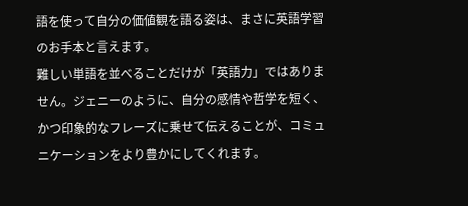語を使って自分の価値観を語る姿は、まさに英語学習のお手本と言えます。
難しい単語を並べることだけが「英語力」ではありません。ジェニーのように、自分の感情や哲学を短く、かつ印象的なフレーズに乗せて伝えることが、コミュニケーションをより豊かにしてくれます。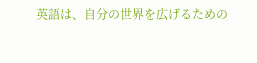英語は、自分の世界を広げるための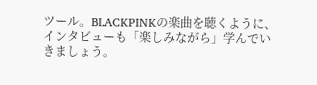ツール。BLACKPINKの楽曲を聴くように、インタビューも「楽しみながら」学んでいきましょう。